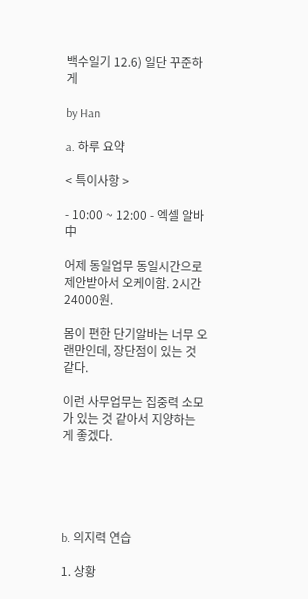백수일기 12.6) 일단 꾸준하게

by Han

a. 하루 요약

< 특이사항 >

- 10:00 ~ 12:00 - 엑셀 알바 中

어제 동일업무 동일시간으로 제안받아서 오케이함. 2시간 24000원.

몸이 편한 단기알바는 너무 오랜만인데, 장단점이 있는 것 같다.

이런 사무업무는 집중력 소모가 있는 것 같아서 지양하는 게 좋겠다.





b. 의지력 연습

1. 상황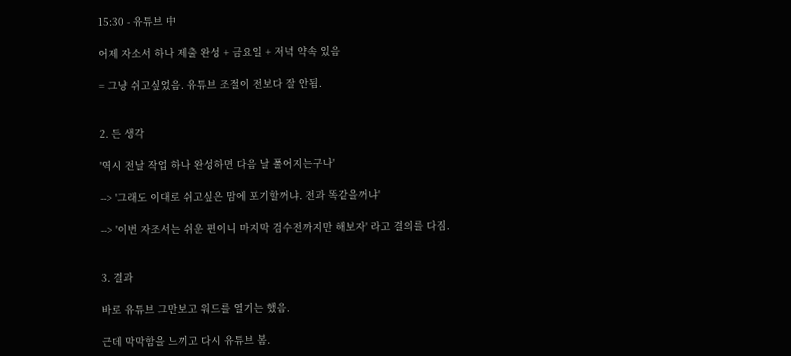15:30 - 유튜브 中

어제 자소서 하나 제출 완성 + 금요일 + 저녁 약속 있음

= 그냥 쉬고싶었음. 유튜브 조절이 전보다 잘 안됨.


2. 든 생각

'역시 전날 작업 하나 완성하면 다음 날 풀어지는구나'

--> '그래도 이대로 쉬고싶은 맘에 포기할꺼냐. 전과 똑같을꺼냐'

--> '이번 자조서는 쉬운 편이니 마지막 검수전까지만 해보자' 라고 결의를 다짐.


3. 결과

바로 유튜브 그만보고 워드를 열기는 했음.

근데 막막함을 느끼고 다시 유튜브 봄.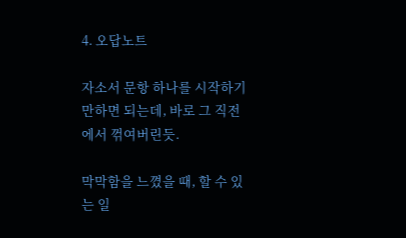4. 오답노트

자소서 문항 하나를 시작하기만하면 되는데, 바로 그 직전에서 꺾여버린듯.

막막함을 느꼈을 때, 할 수 있는 일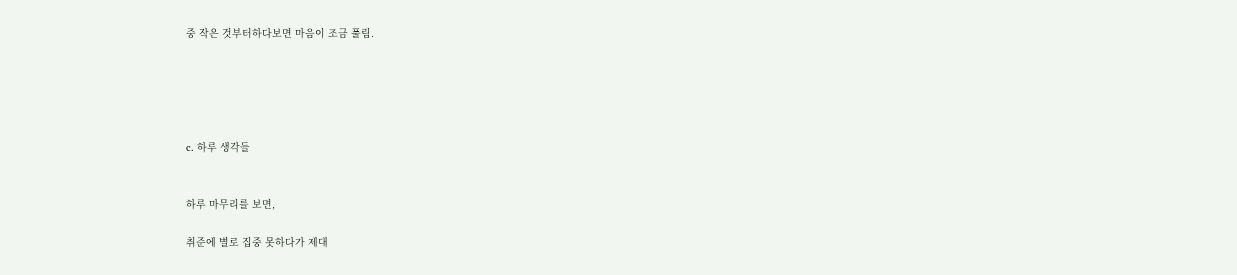중 작은 것부터하다보면 마음이 조금 풀림.





c. 하루 생각들


하루 마무리를 보면,

취준에 별로 집중 못하다가 제대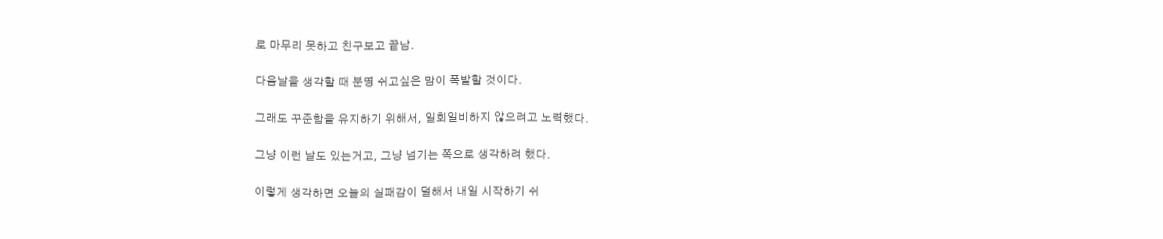로 마무리 못하고 친구보고 끝남.

다음날을 생각할 때 분명 쉬고싶은 맘이 폭발할 것이다.

그래도 꾸준함을 유지하기 위해서, 일회일비하지 않으려고 노력했다.

그냥 이런 날도 있는거고, 그냥 넘기는 쪽으로 생각하려 했다.

이렇게 생각하면 오늘의 실패감이 덜해서 내일 시작하기 쉬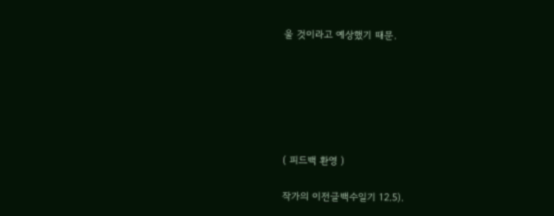울 것이라고 예상했기 때문.






( 피드백 환영 )

작가의 이전글백수일기 12.5).